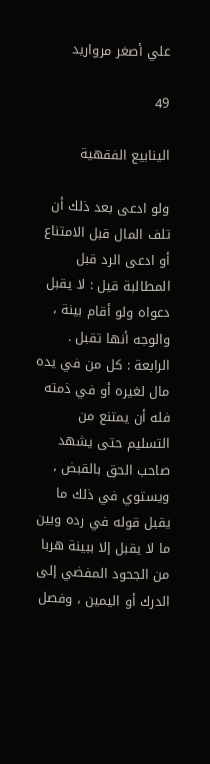علي أصغر مرواريد

49

الينابيع الفقهية

ولو ادعى بعد ذلك أن تلف المال قبل الامتناع أو ادعى الرد قبل المطالبة قيل : لا يقبل دعواه ولو أقام بينة ، والوجه أنها تقبل . الرابعة : كل من في يده مال لغيره أو في ذمته فله أن يمتنع من التسليم حتى يشهد صاحب الحق بالقبض ، ويستوي في ذلك ما يقبل قوله في رده وبين ما لا يقبل إلا ببينة هربا من الجحود المفضي إلى الدرك أو اليمين ، وفصل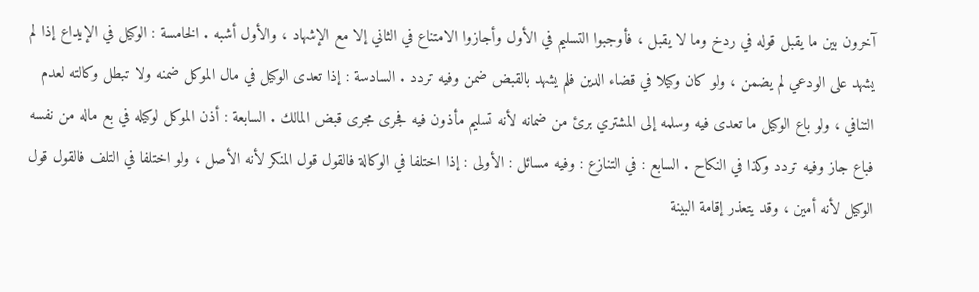آخرون بين ما يقبل قوله في ردخ وما لا يقبل ، فأوجبوا التسليم في الأول وأجازوا الامتناع في الثاني إلا مع الإشهاد ، والأول أشبه . الخامسة : الوكيل في الإيداع إذا لم يشهد على الودعي لم يضمن ، ولو كان وكيلا في قضاء الدين فلم يشهد بالقبض ضمن وفيه تردد . السادسة : إذا تعدى الوكيل في مال الموكل ضمنه ولا تبطل وكالته لعدم التنافي ، ولو باع الوكيل ما تعدى فيه وسلمه إلى المشتري برئ من ضمانه لأنه تسليم مأذون فيه فجرى مجرى قبض المالك . السابعة : أذن الموكل لوكيله في بع ماله من نفسه فباع جاز وفيه تردد وكذا في النكاح . السابع : في التنازع : وفيه مسائل : الأولى : إذا اختلفا في الوكالة فالقول قول المنكر لأنه الأصل ، ولو اختلفا في التلف فالقول قول الوكيل لأنه أمين ، وقد يتعذر إقامة البينة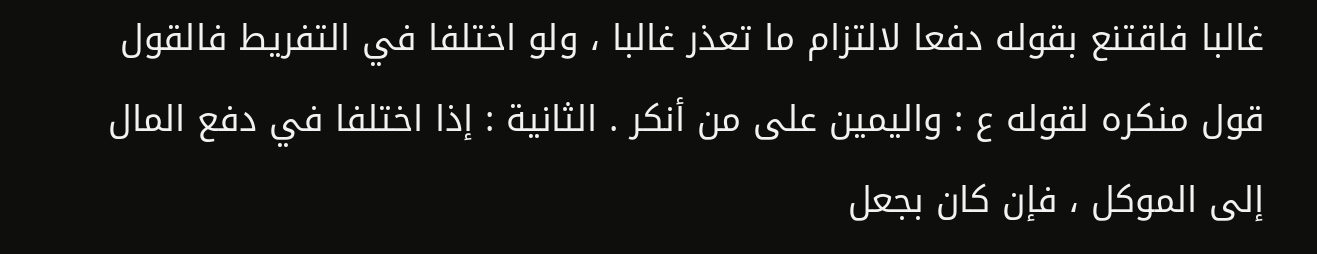غالبا فاقتنع بقوله دفعا لالتزام ما تعذر غالبا ، ولو اختلفا في التفريط فالقول قول منكره لقوله ع : واليمين على من أنكر . الثانية : إذا اختلفا في دفع المال إلى الموكل ، فإن كان بجعل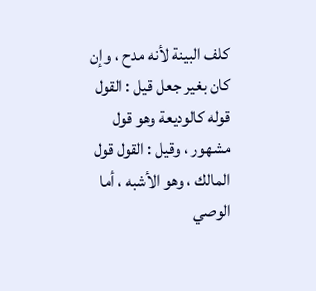كلف البينة لأنه مدح ، وإن كان بغير جعل قيل : القول قوله كالوديعة وهو قول مشهور ، وقيل : القول قول المالك ، وهو الأشبه ، أما الوصي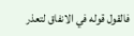فالقول قوله في الانفاق لتعذر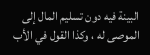البينة فيه دون تسليم المال إلى الموصى له ، وكذا القول في الأب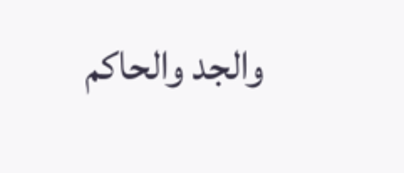والجد والحاكم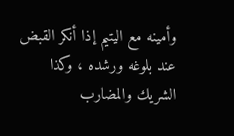وأمينه مع اليتيم إذا أنكر القبض عند بلوغه ورشده ، وكذا الشريك والمضارب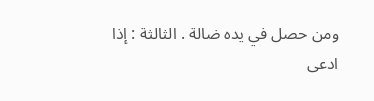ومن حصل في يده ضالة . الثالثة : إذا ادعى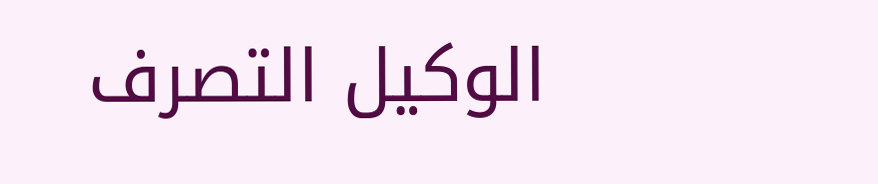الوكيل التصرف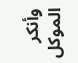وأنكر الموكل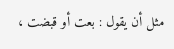مثل أن يقول : بعت أو قبضت ،